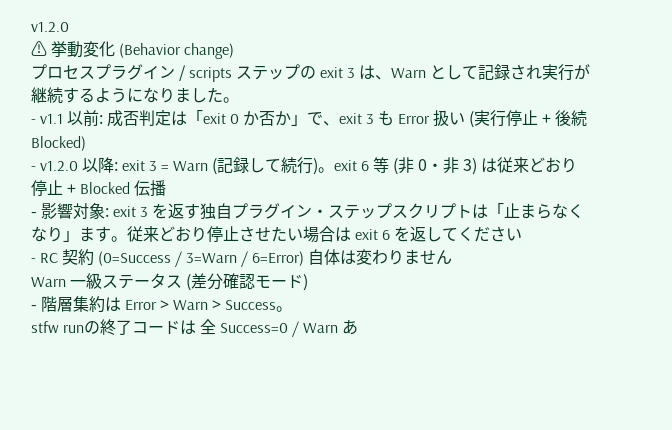v1.2.0
⚠ 挙動変化 (Behavior change)
プロセスプラグイン / scripts ステップの exit 3 は、Warn として記録され実行が継続するようになりました。
- v1.1 以前: 成否判定は「exit 0 か否か」で、exit 3 も Error 扱い (実行停止 + 後続 Blocked)
- v1.2.0 以降: exit 3 = Warn (記録して続行)。exit 6 等 (非 0・非 3) は従来どおり停止 + Blocked 伝播
- 影響対象: exit 3 を返す独自プラグイン・ステップスクリプトは「止まらなくなり」ます。従来どおり停止させたい場合は exit 6 を返してください
- RC 契約 (0=Success / 3=Warn / 6=Error) 自体は変わりません
Warn 一級ステータス (差分確認モード)
- 階層集約は Error > Warn > Success。
stfw runの終了コードは 全 Success=0 / Warn あ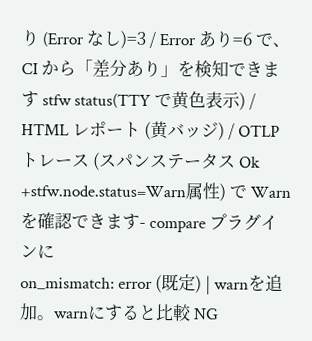り (Error なし)=3 / Error あり=6 で、CI から「差分あり」を検知できます stfw status(TTY で黄色表示) / HTML レポート (黄バッジ) / OTLP トレース (スパンステータス Ok +stfw.node.status=Warn属性) で Warn を確認できます- compare プラグインに
on_mismatch: error (既定) | warnを追加。warnにすると比較 NG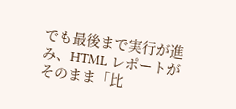でも最後まで実行が進み、HTML レポートがそのまま「比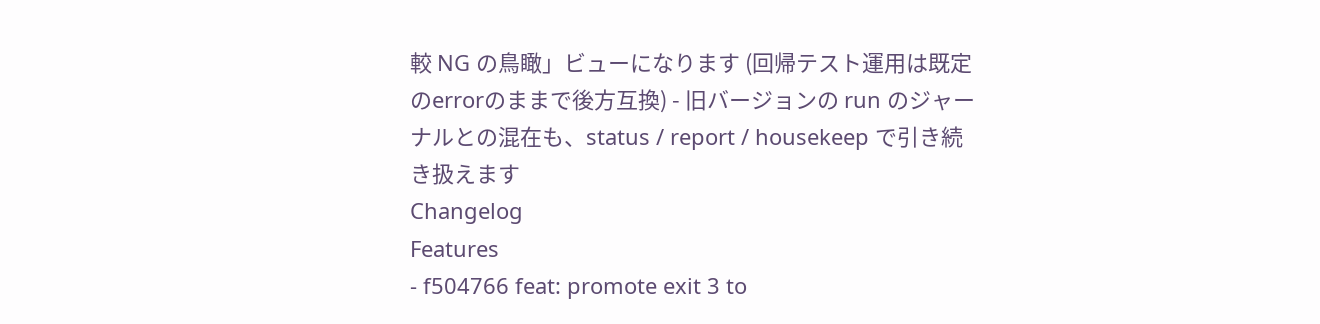較 NG の鳥瞰」ビューになります (回帰テスト運用は既定のerrorのままで後方互換) - 旧バージョンの run のジャーナルとの混在も、status / report / housekeep で引き続き扱えます
Changelog
Features
- f504766 feat: promote exit 3 to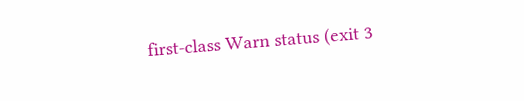first-class Warn status (exit 3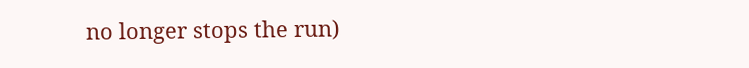no longer stops the run)